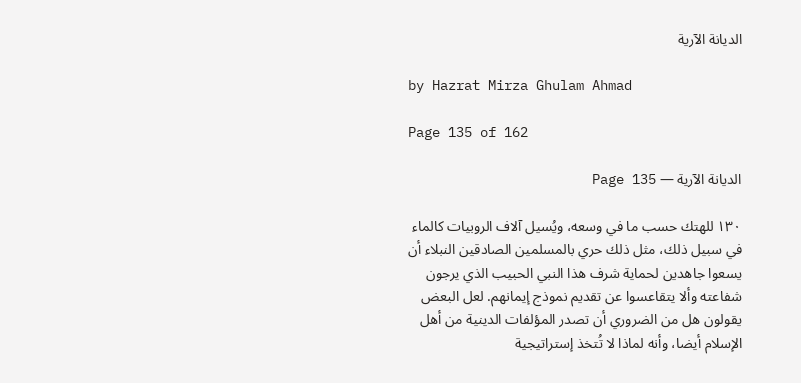الديانة الآرية

by Hazrat Mirza Ghulam Ahmad

Page 135 of 162

الديانة الآرية — Page 135

۱۳۰ للهتك حسب ما في وسعه، ويُسيل آلاف الروبيات كالماء في سبيل ذلك، مثل ذلك حري بالمسلمين الصادقين النبلاء أن يسعوا جاهدين لحماية شرف هذا النبي الحبيب الذي يرجون شفاعته وألا يتقاعسوا عن تقديم نموذج إيمانهم. لعل البعض يقولون هل من الضروري أن تصدر المؤلفات الدينية من أهل الإسلام أيضا، وأنه لماذا لا تُتخذ إستراتيجية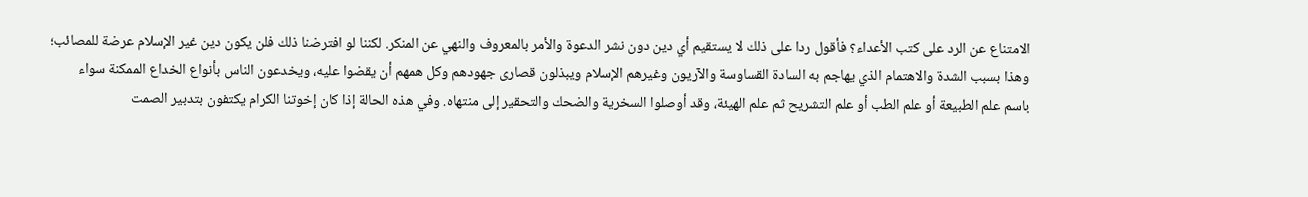الامتناع عن الرد على كتب الأعداء؟ فأقول ردا على ذلك لا يستقيم أي دين دون نشر الدعوة والأمر بالمعروف والنهي عن المنكر. لكننا لو افترضنا ذلك فلن يكون دين غير الإسلام عرضة للمصائب؛ وهذا بسبب الشدة والاهتمام الذي يهاجم به السادة القساوسة والآريون وغيرهم الإسلام ويبذلون قصارى جهودهم وكل همهم أن يقضوا عليه، ويخدعون الناس بأنواع الخداع الممكنة سواء باسم علم الطبيعة أو علم الطب أو علم التشريح ثم علم الهيئة، وقد أوصلوا السخرية والضحك والتحقير إلى منتهاه. وفي هذه الحالة إذا كان إخوتنا الكرام يكتفون بتدبير الصمت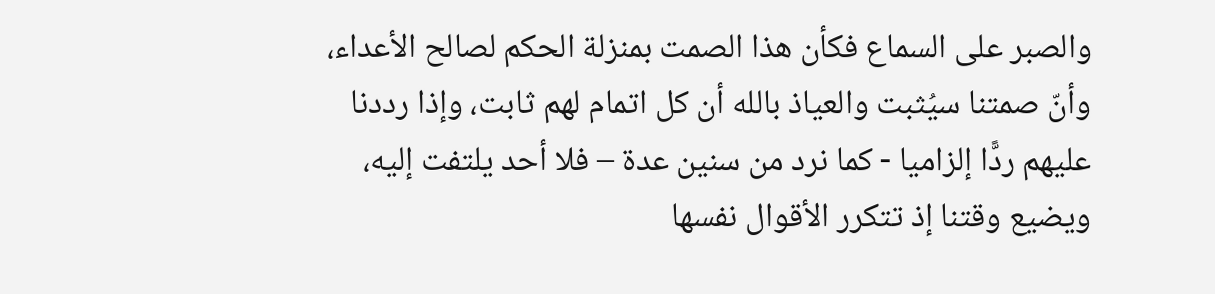والصبر على السماع فكأن هذا الصمت بمنزلة الحكم لصالح الأعداء، وأنّ صمتنا سيُثبت والعياذ بالله أن كل اتمام لهم ثابت، وإذا رددنا عليهم ردًّا إلزاميا - كما نرد من سنين عدة – فلا أحد يلتفت إليه، ويضيع وقتنا إذ تتكرر الأقوال نفسها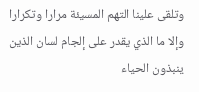وتلقى علينا التهم المسيئة مرارا وتكرارا وإلا ما الذي يقدر على إلجام لسان الذين ينبذون الحياء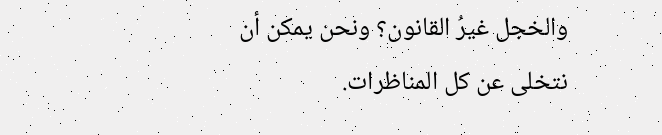والخجل غيرُ القانون؟ ونحن يمكن أن نتخلى عن كل المناظرات.